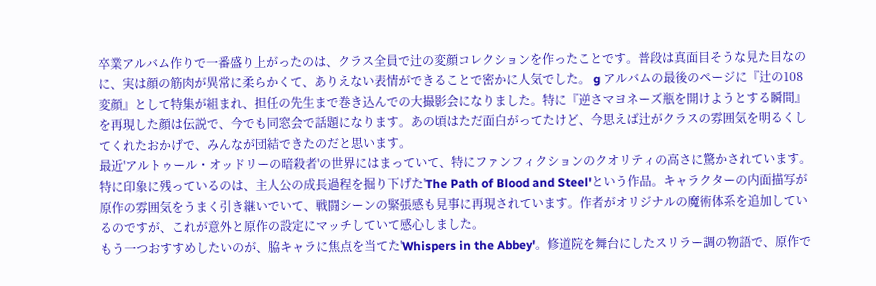卒業アルバム作りで一番盛り上がったのは、クラス全員で辻の変顔コレクションを作ったことです。普段は真面目そうな見た目なのに、実は顔の筋肉が異常に柔らかくて、ありえない表情ができることで密かに人気でした。 g アルバムの最後のページに『辻の108変顔』として特集が組まれ、担任の先生まで巻き込んでの大撮影会になりました。特に『逆さマヨネーズ瓶を開けようとする瞬間』を再現した顔は伝説で、今でも同窓会で話題になります。あの頃はただ面白がってたけど、今思えば辻がクラスの雰囲気を明るくしてくれたおかげで、みんなが団結できたのだと思います。
最近'アルトゥール・オッドリーの暗殺者'の世界にはまっていて、特にファンフィクションのクオリティの高さに驚かされています。
特に印象に残っているのは、主人公の成長過程を掘り下げた'The Path of Blood and Steel'という作品。キャラクターの内面描写が原作の雰囲気をうまく引き継いでいて、戦闘シーンの緊張感も見事に再現されています。作者がオリジナルの魔術体系を追加しているのですが、これが意外と原作の設定にマッチしていて感心しました。
もう一つおすすめしたいのが、脇キャラに焦点を当てた'Whispers in the Abbey'。修道院を舞台にしたスリラー調の物語で、原作で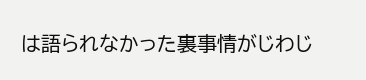は語られなかった裏事情がじわじ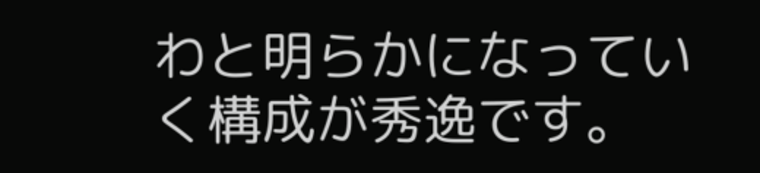わと明らかになっていく構成が秀逸です。